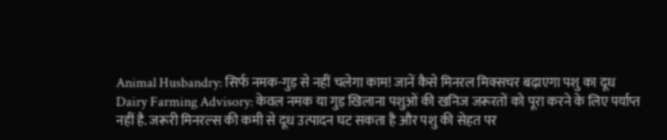Animal Husbandry: सिर्फ नमक-गुड़ से नहीं चलेगा काम! जानें कैसे मिनरल मिक्सचर बढ़ाएगा पशु का दूध
Dairy Farming Advisory: केवल नमक या गुड़ खिलाना पशुओं की खनिज जरूरतों को पूरा करने के लिए पर्याप्त नहीं है. जरूरी मिनरल्स की कमी से दूध उत्पादन घट सकता है और पशु की सेहत पर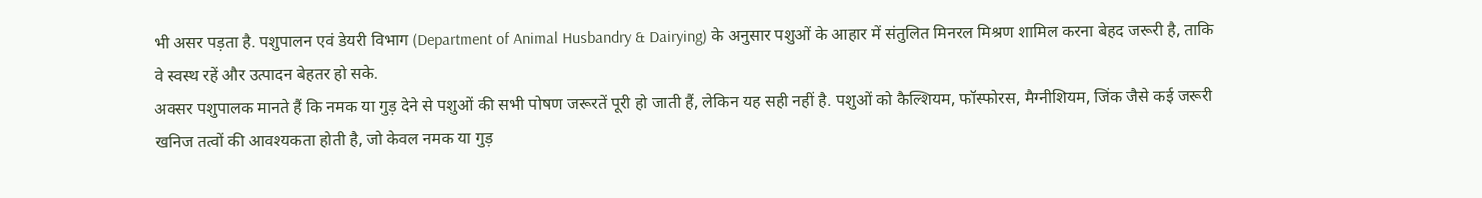भी असर पड़ता है. पशुपालन एवं डेयरी विभाग (Department of Animal Husbandry & Dairying) के अनुसार पशुओं के आहार में संतुलित मिनरल मिश्रण शामिल करना बेहद जरूरी है, ताकि वे स्वस्थ रहें और उत्पादन बेहतर हो सके.
अक्सर पशुपालक मानते हैं कि नमक या गुड़ देने से पशुओं की सभी पोषण जरूरतें पूरी हो जाती हैं, लेकिन यह सही नहीं है. पशुओं को कैल्शियम, फॉस्फोरस, मैग्नीशियम, जिंक जैसे कई जरूरी खनिज तत्वों की आवश्यकता होती है, जो केवल नमक या गुड़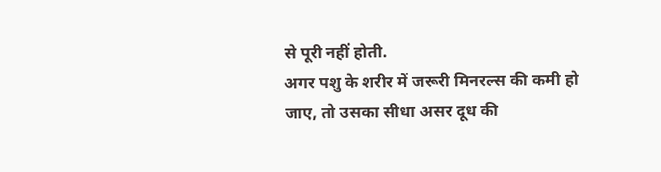से पूरी नहीं होती.
अगर पशु के शरीर में जरूरी मिनरल्स की कमी हो जाए, तो उसका सीधा असर दूध की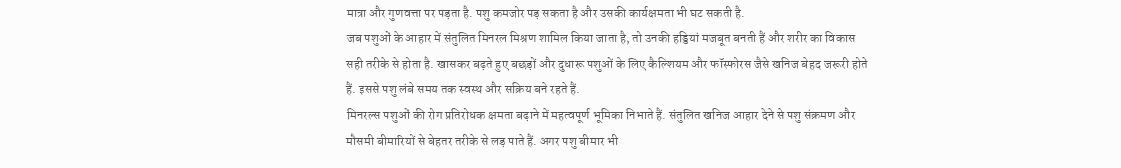मात्रा और गुणवत्ता पर पड़ता है. पशु कमजोर पड़ सकता है और उसकी कार्यक्षमता भी घट सकती है.
जब पशुओं के आहार में संतुलित मिनरल मिश्रण शामिल किया जाता है, तो उनकी हड्डियां मजबूत बनती हैं और शरीर का विकास सही तरीके से होता है. खासकर बढ़ते हुए बछड़ों और दुधारू पशुओं के लिए कैल्शियम और फॉस्फोरस जैसे खनिज बेहद जरूरी होते हैं. इससे पशु लंबे समय तक स्वस्थ और सक्रिय बने रहते हैं.
मिनरल्स पशुओं की रोग प्रतिरोधक क्षमता बढ़ाने में महत्वपूर्ण भूमिका निभाते हैं. संतुलित खनिज आहार देने से पशु संक्रमण और मौसमी बीमारियों से बेहतर तरीके से लड़ पाते हैं. अगर पशु बीमार भी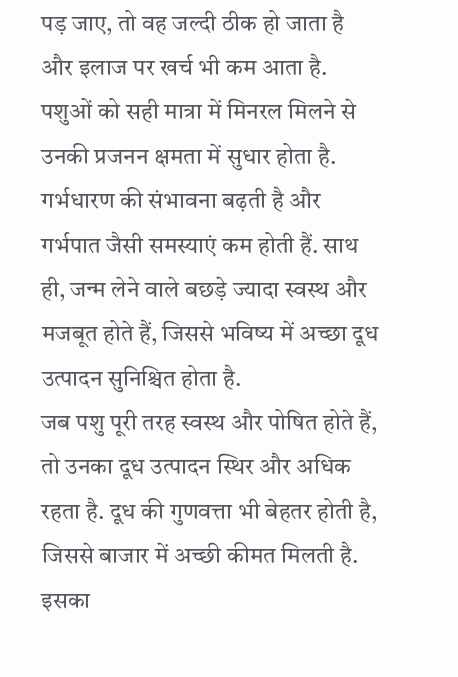पड़ जाए, तो वह जल्दी ठीक हो जाता है और इलाज पर खर्च भी कम आता है.
पशुओं को सही मात्रा में मिनरल मिलने से उनकी प्रजनन क्षमता में सुधार होता है. गर्भधारण की संभावना बढ़ती है और गर्भपात जैसी समस्याएं कम होती हैं. साथ ही, जन्म लेने वाले बछड़े ज्यादा स्वस्थ और मजबूत होते हैं, जिससे भविष्य में अच्छा दूध उत्पादन सुनिश्चित होता है.
जब पशु पूरी तरह स्वस्थ और पोषित होते हैं, तो उनका दूध उत्पादन स्थिर और अधिक रहता है. दूध की गुणवत्ता भी बेहतर होती है, जिससे बाजार में अच्छी कीमत मिलती है. इसका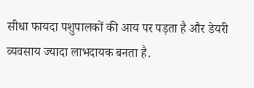सीधा फायदा पशुपालकों की आय पर पड़ता है और डेयरी व्यवसाय ज्यादा लाभदायक बनता है.